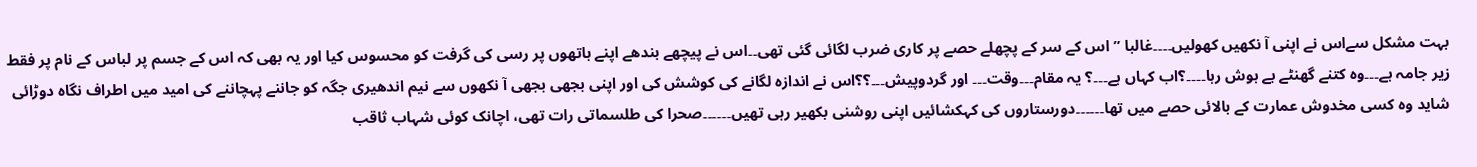بہت مشکل سےاس نے اپنی آ نکھیں کھولیں۔۔۔۔غالبا ” اس کے سر کے پچھلے حصے پر کاری ضرب لگائی گئی تھی۔۔اس نے پیچھے بندھے اپنے ہاتھوں پر رسی کی گرفت کو محسوس کیا اور یہ بھی کہ اس کے جسم پر لباس کے نام پر فقط زیر جامہ ہے۔۔۔وہ کتنے گھنٹے بے ہوش رہا۔۔۔۔؟اب کہاں ہے۔۔۔؟ یہ مقام۔۔۔وقت۔۔۔ اور گردوپیش۔۔۔؟؟اس نے اندازہ لگانے کی کوشش کی اور اپنی بجھی بجھی آ نکھوں سے نیم اندھیری جگہ کو جاننے پہچاننے کی امید میں اطراف نگاہ دوڑائی شاید وہ کسی مخدوش عمارت کے بالائی حصے میں تھا۔۔۔۔۔۔دورستاروں کی کہکشائیں اپنی روشنی بکھیر رہی تھیں۔۔۔۔۔۔صحرا کی طلسماتی رات تھی، اچانک کوئی شہاب ثاقب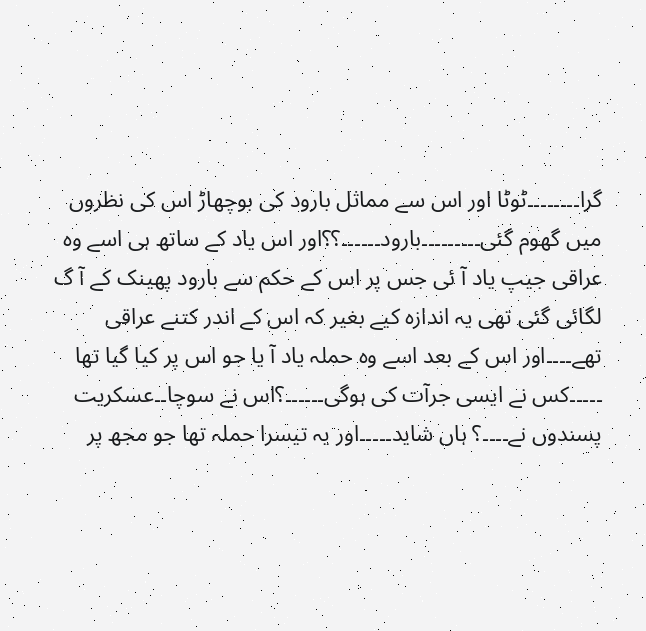گرا۔۔۔۔۔۔۔۔ٹوٹا اور اس سے مماثل بارود کی بوچھاڑ اس کی نظروں میں گھوم گئی۔۔۔۔۔۔۔۔۔بارود۔۔۔۔۔۔؟؟اور اس یاد کے ساتھ ہی اسے وہ عراقی جیپ یاد آ ئی جس پر اس کے حکم سے بارود پھینک کے آ گ لگائی گئی تھی یہ اندازہ کیے بغیر کہ اس کے اندر کتنے عراقی تھے۔۔۔۔اور اس کے بعد اسے وہ حملہ یاد آ یا جو اس پر کیا گیا تھا ۔۔۔۔۔کس نے ایسی جرآت کی ہوگی۔۔۔۔۔۔؟اس نے سوچا۔۔عسکریت پسندوں نے۔۔۔۔؟ ہاں شاید۔۔۔۔۔اور یہ تیسرا حملہ تھا جو مجھ پر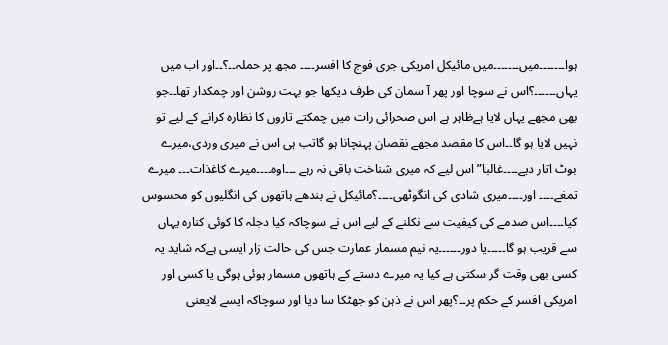ہوا۔۔۔۔۔۔۔میں۔۔۔۔۔۔۔میں مائیکل امریکی جری فوج کا افسر۔۔۔۔ مجھ پر حملہ۔۔؟۔۔اور اب میں یہاں۔۔۔۔۔۔؟اس نے سوچا اور پھر آ سمان کی طرف دیکھا جو بہت روشن اور چمکدار تھا۔۔جو بھی مجھے یہاں لایا ہےظاہر ہے اس صحرائی رات میں چمکتے تاروں کا نظارہ کرانے کے لیے تو نہیں لایا ہو گا۔۔اس کا مقصد مجھے نقصان پہنچانا ہو گاتب ہی اس نے میری وردی،میرے بوٹ اتار دیے۔۔۔۔غالبا” اس لیے کہ میری شناخت باقی نہ رہے ۔۔۔اوہ۔۔۔۔میرے کاغذات۔۔۔ میرے تمغے۔۔۔۔ اور۔۔۔۔میری شادی کی انگوٹھی۔۔۔۔؟مائیکل نے بندھے ہاتھوں کی انگلیوں کو محسوس کیا۔۔۔۔اس صدمے کی کیفیت سے نکلنے کے لیے اس نے سوچاکہ کیا دجلہ کا کوئی کنارہ یہاں سے قریب ہو گا۔۔۔۔۔یا دور۔۔۔۔۔۔یہ نیم مسمار عمارت جس کی حالت زار ایسی ہےکہ شاید یہ کسی بھی وقت گر سکتی ہے کیا یہ میرے دستے کے ہاتھوں مسمار ہوئی ہوگی یا کسی اور امریکی افسر کے حکم پر۔۔؟پھر اس نے ذہن کو جھٹکا سا دیا اور سوچاکہ ایسے لایعنی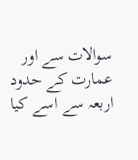سوالات سے اور عمارت کے حدود اربعہ سے اسے کیا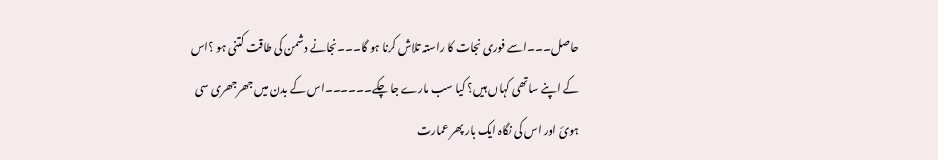حاصل۔۔۔اسے فوری نجات کا راستہ تلاش کرنا ہو گا۔۔۔نجانے دشمن کی طاقت کتنی ہو ؟اس کے اپنے ساتھی کہاں ہیں؟ کیا سب مارے جا چکے۔۔۔۔۔۔اس کے بدن میں جھرجھری سی ہوئ اور اس کی نگاہ ایک بار پھر عمارت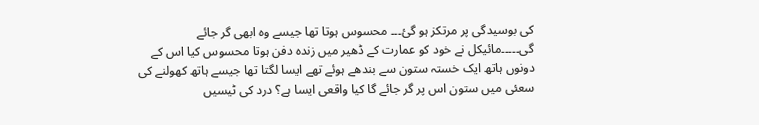کی بوسیدگی پر مرتکز ہو گئ۔۔۔ محسوس ہوتا تھا جیسے وہ ابھی گر جائے گی۔۔۔۔۔مائیکل نے خود کو عمارت کے ڈھیر میں زندہ دفن ہوتا محسوس کیا اس کے دونوں ہاتھ ایک خستہ ستون سے بندھے ہوئے تھے ایسا لگتا تھا جیسے ہاتھ کھولنے کی سعئی میں ستون اس پر گر جائے گا کیا واقعی ایسا ہے؟ درد کی ٹیسیں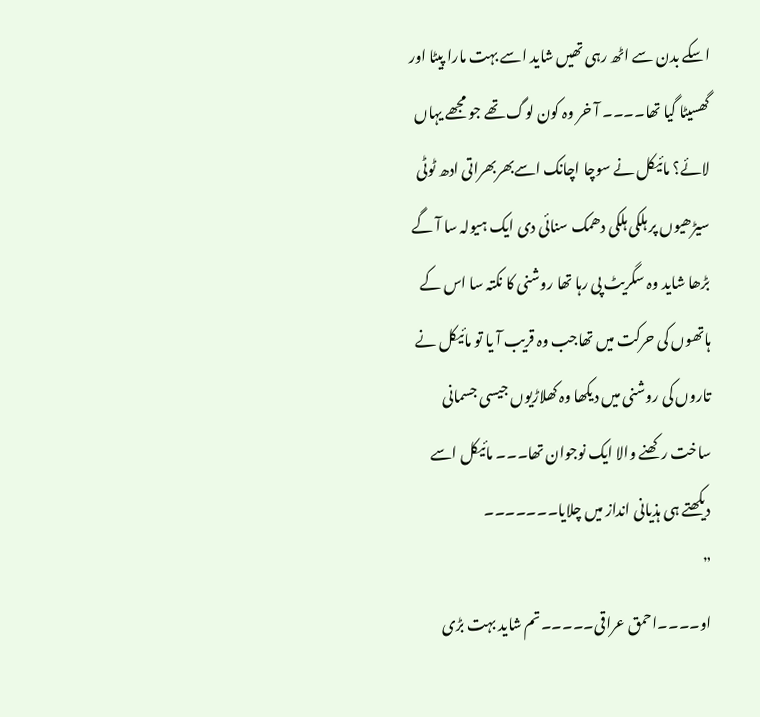اسکے بدن سے اٹھ رہی تھیں شاید اسے بہت مارا پیٹا اور گھسیٹا گیا تھا۔۔۔۔ آ خر وہ کون لوگ تھے جو مجھے یہاں لائے؟ مائیکل نے سوچا اچانک اسےبھربھراتی ادھ ٹوٹی سیڑھیوں پر ہلکی ہلکی دھمک سنائی دی ایک ہیولہ سا آ گے بڑھا شاید وہ سگریٹ پی رہا تھا روشنی کا نکتہ سا اس کے ہاتھوں کی حرکت میں تھاجب وہ قریب آ یا تو مائیکل نے تاروں کی روشنی میں دیکھا وہ کھلاڑیوں جیسی جسمانی ساخت رکھنے والا ایک نوجوان تھا۔۔۔ مائیکل اسے دیکھتے ہی ہذیانی انداز میں چلایا۔۔۔۔۔۔۔
”
او۔۔۔۔احمق عراقی۔۔۔۔۔تم شاید بہت بڑی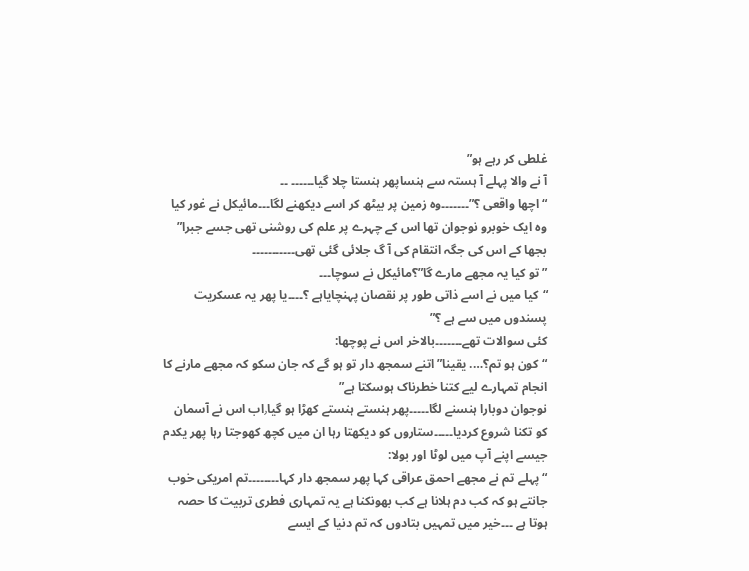غلطی کر رہے ہو”
آ نے والا پہلے آ ہستہ سے ہنساپھر ہنستا چلا گیا۔۔۔۔۔۔ ۔۔
“اچھا واقعی ؟”۔۔۔۔۔۔۔وہ زمین پر بیٹھ کر اسے دیکھنے لگا۔۔۔مائیکل نے غور کیا وہ ایک خوبرو نوجوان تھا اس کے چہرے پر علم کی روشنی تھی جسے جبرا” بجھا کے اس کی جگہ انتقام کی آ گ جلائی گئی تھی۔۔۔۔۔۔۔۔۔۔۔
” تو کیا یہ مجھے مارے گا”؟مائیکل نے سوچا۔۔۔
“کیا میں نے اسے ذاتی طور پر نقصان پہنچایاہے ؟۔۔۔۔یا پھر یہ عسکریت پسندوں میں سے ہے ؟”
کئی سوالات تھے۔۔۔۔۔۔۔بالاخر اس نے پوچھا:
“کون ہو تم؟…. یقینا” اتنے سمجھ دار تو ہو گے کہ جان سکو کہ مجھے مارنے کا انجام تمہارے لیے کتنا خطرناک ہوسکتا ہے”
نوجوان دوبارا ہنسنے لگا۔۔۔۔۔پھر ہنستے ہنستے کھڑا ہو گیا٫اب اس نے آسمان کو تکنا شروع کردیا۔۔۔۔۔ستاروں کو دیکھتا رہا ان میں کچھ کھوجتا رہا پھر یکدم جیسے اپنے آپ میں لوٹا اور بولا:
“پہلے تم نے مجھے احمق عراقی کہا پھر سمجھ دار کہا۔۔۔۔۔۔۔۔تم امریکی خوب جانتے ہو کہ کب دم ہلانا ہے کب بھونکنا ہے یہ تمہاری فطری تربیت کا حصہ ہوتا ہے ۔۔۔خیر میں تمہیں بتادوں کہ تم دنیا کے ایسے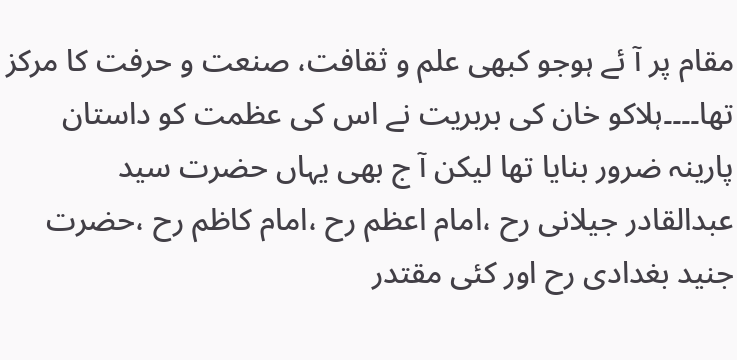مقام پر آ ئے ہوجو کبھی علم و ثقافت، صنعت و حرفت کا مرکز تھا۔۔۔۔ہلاکو خان کی بربریت نے اس کی عظمت کو داستان پارینہ ضرور بنایا تھا لیکن آ ج بھی یہاں حضرت سید عبدالقادر جیلانی رح ،امام اعظم رح ،امام کاظم رح ،حضرت جنید بغدادی رح اور کئی مقتدر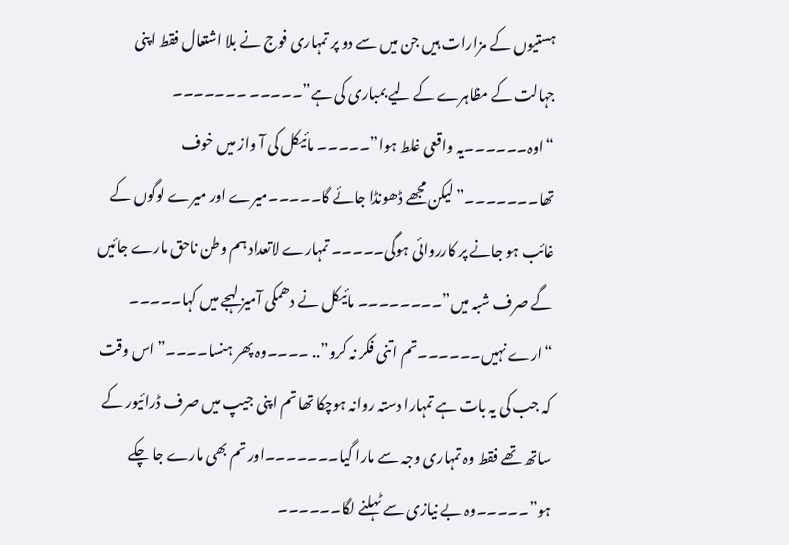ہستیوں کے مزارات ہیں جن میں سے دو پر تمہاری فوج نے بلا اشتعال فقط اپنی جہالت کے مظاہرے کے لیے بمباری کی ہے”۔۔۔۔۔ ۔۔۔۔۔۔۔
“اوہ۔۔۔۔۔۔یہ واقعی غلط ہوا”۔۔۔۔۔ مائیکل کی آ واز میں خوف تھا۔۔۔۔۔۔۔”لیکن مجھے ڈھونڈا جائے گا۔۔۔۔۔میرے اور میرے لوگوں کے غائب ہو جانے پر کارروائی ہوگی۔۔۔۔۔ تمہارے لاتعداد ہم وطن ناحق مارے جائیں گے صرف شبہ میں”۔۔۔۔۔۔۔۔ مائیکل نے دھمکی آمیز لہجے میں کہا۔۔۔۔۔
“ارے نہیں۔۔۔۔۔۔تم اتنی فکر نہ کرو”.. ۔۔۔۔وہ پھر ہنسا۔۔۔۔”اس وقت کہ جب کی یہ بات ہے تمہارا دستہ روانہ ہوچکا تھا تم اپنی جیپ میں صرف ڈرائیور کے ساتھ تھے فقط وہ تمہاری وجہ سے مارا گیا۔۔۔۔۔۔۔اور تم بھی مارے جا چکے ہو”۔۔۔۔۔وہ بے نیازی سے ٹہلنے لگا۔۔۔۔۔۔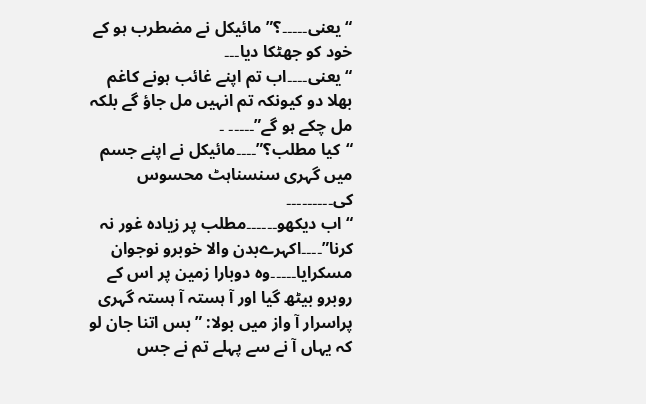“یعنی۔۔۔۔۔؟”مائیکل نے مضطرب ہو کے خود کو جھٹکا دیا۔۔۔
“یعنی۔۔۔۔اب تم اپنے غائب ہونے کاغم بھلا دو کیونکہ تم انہیں مل جاؤ گے بلکہ مل چکے ہو گے”۔۔۔۔۔ ۔
“کیا مطلب؟”۔۔۔۔مائیکل نے اپنے جسم میں گہری سنسناہٹ محسوس کی۔۔۔۔۔۔۔۔۔
“اب دیکھو۔۔۔۔۔۔مطلب پر زیادہ غور نہ کرنا”۔۔۔۔اکہرےبدن والا خوبرو نوجوان مسکرایا۔۔۔۔۔وہ دوبارا زمین پر اس کے روبرو بیٹھ گیا اور آ ہستہ آ ہستہ گہری پراسرار آ واز میں بولا: ” بس اتنا جان لو کہ یہاں آ نے سے پہلے تم نے جس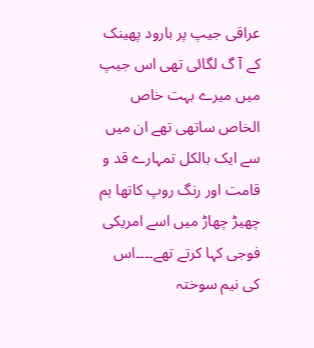عراقی جیپ پر بارود پھینک کے آ گ لگائی تھی اس جیپ میں میرے بہت خاص الخاص ساتھی تھے ان میں سے ایک بالکل تمہارے قد و قامت اور رنگ روپ کاتھا ہم چھیڑ چھاڑ میں اسے امریکی فوجی کہا کرتے تھے۔۔۔۔اس کی نیم سوختہ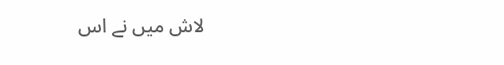لاش میں نے اس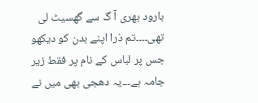بارود بھری آ گ سے گھسیٹ لی تھی۔۔۔۔تم ذرا اپنے بدن کو دیکھو جس پر لباس کے نام پر فقط زیر جامہ ہے۔۔۔یہ دھجی بھی میں نے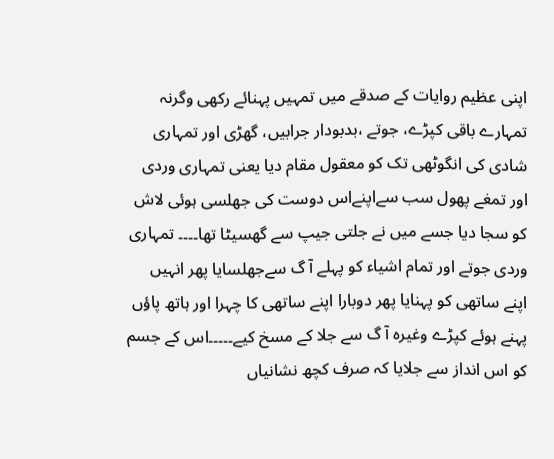اپنی عظیم روایات کے صدقے میں تمہیں پہنائے رکھی وگرنہ تمہارے باقی کپڑے، جوتے ،بدبودار جرابیں، گھڑی اور تمہاری شادی کی انگوٹھی تک کو معقول مقام دیا یعنی تمہاری وردی اور تمغے پھول سب سےاپنےاس دوست کی جھلسی ہوئی لاش کو سجا دیا جسے میں نے جلتی جیپ سے گھسیٹا تھا۔۔۔۔ تمہاری وردی جوتے اور تمام اشیاء کو پہلے آ گ سےجھلسایا پھر انہیں اپنے ساتھی کو پہنایا پھر دوبارا اپنے ساتھی کا چہرا اور ہاتھ پاؤں پہنے ہوئے کپڑے وغیرہ آ گ سے جلا کے مسخ کیے۔۔۔۔۔اس کے جسم کو اس انداز سے جلایا کہ صرف کچھ نشانیاں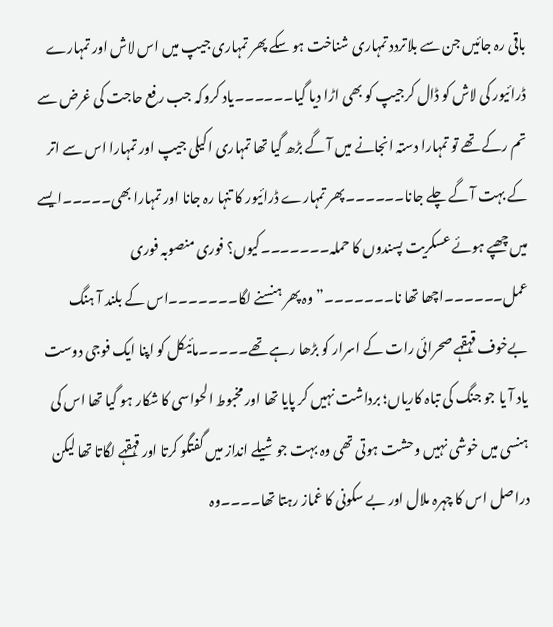باقی رہ جائیں جن سے بلاتردد تمہاری شناخت ہو سکے پھر تمہاری جیپ میں اس لاش اور تمہارے ڈرائیور کی لاش کو ڈال کرجیپ کو بھی اڑا دیا گیا۔۔۔۔۔۔یاد کروکہ جب رفع حاجت کی غرض سے تم رکے تھے تو تمہارا دستہ انجانے میں آ گے بڑھ گیا تھا تمہاری اکیلی جیپ اور تمہارا اس سے اتر کے بہت آ گے چلے جانا۔۔۔۔۔۔پھر تمہارے ڈرائیور کا تنہا رہ جانا اور تمہارا بھی۔۔۔۔۔ایسے میں چھپے ہوئے عسکریت پسندوں کا حملہ۔۔۔۔۔۔۔کیوں؟ فوری منصوبہ فوری عمل۔۔۔۔۔۔اچھا تھا نا۔۔۔۔۔۔۔”وہ پھر ہنسنے لگا۔۔۔۔۔۔۔اس کے بلند آ ہنگ بےخوف قہقہے صحرائی رات کے اسرار کو بڑھا رہے تھے۔۔۔۔۔مائیکل کو اپنا ایک فوجی دوست یاد آ یا جو جنگ کی تباہ کاریاں؛ برداشت نہیں کر پایا تھا اور مخبوط الحواسی کا شکار ہو گیا تھا اس کی ہنسی میں خوشی نہیں وحشت ہوتی تھی وہ بہت جوشیلے انداز میں گفتگو کرتا اور قہقہے لگاتا تھا لیکن دراصل اس کا چہرہ ملال اور بے سکونی کا غماز رہتا تھا۔۔۔۔وہ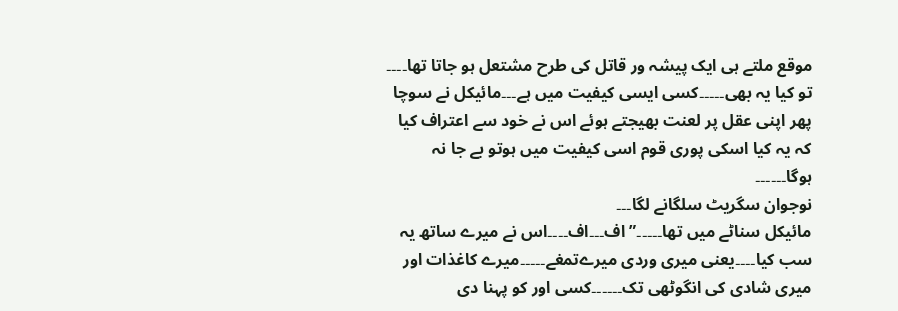موقع ملتے ہی ایک پیشہ ور قاتل کی طرح مشتعل ہو جاتا تھا۔۔۔۔ تو کیا یہ بھی۔۔۔۔۔کسی ایسی کیفیت میں ہے۔۔۔مائیکل نے سوچا پھر اپنی عقل پر لعنت بھیجتے ہوئے اس نے خود سے اعتراف کیا کہ یہ کیا اسکی پوری قوم اسی کیفیت میں ہوتو بے جا نہ ہوگا۔۔۔۔۔۔
نوجوان سگریٹ سلگانے لگا۔۔۔
مائیکل سناٹے میں تھا۔۔۔۔۔” اف۔۔۔اف۔۔۔۔اس نے میرے ساتھ یہ سب کیا۔۔۔۔یعنی میری وردی میرےتمغے۔۔۔۔۔میرے کاغذات اور میری شادی کی انگوٹھی تک۔۔۔۔۔۔کسی اور کو پہنا دی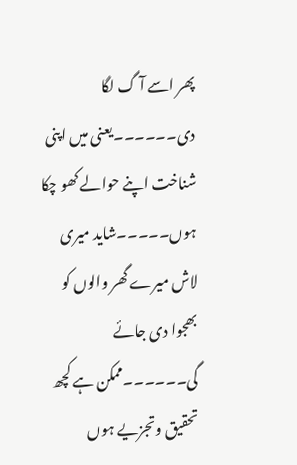پھر اسے آ گ لگا دی۔۔۔۔۔۔یعنی میں اپنی شناخت اپنے حوالے کھو چکا ہوں۔۔۔۔۔شاید میری لاش میرے گھر والوں کو بھجوا دی جائے گی۔۔۔۔۔۔ممکن ہے کچھ تحقیق وتجزیے ہوں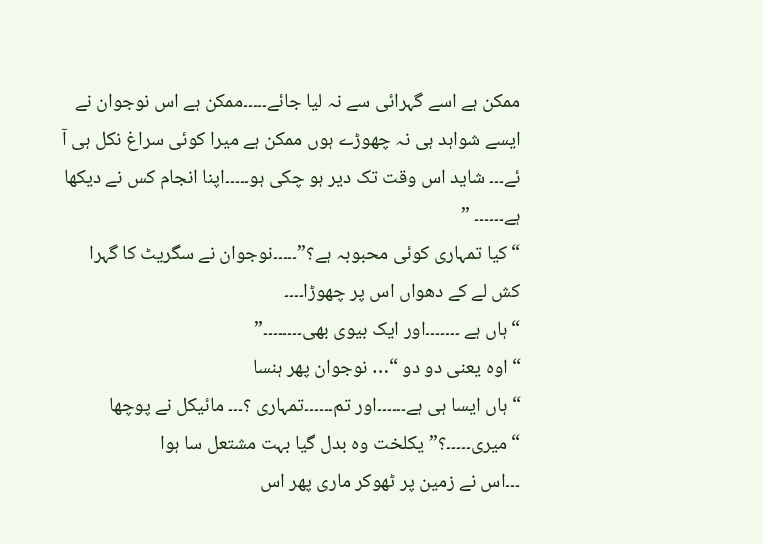ممکن ہے اسے گہرائی سے نہ لیا جائے۔۔۔۔۔ممکن ہے اس نوجوان نے ایسے شواہد ہی نہ چھوڑے ہوں ممکن ہے میرا کوئی سراغ نکل ہی آ ئے۔۔۔ شاید اس وقت تک دیر ہو چکی ہو۔۔۔۔۔اپنا انجام کس نے دیکھا ہے۔۔۔۔۔۔ ”
“کیا تمہاری کوئی محبوبہ ہے؟”۔۔۔۔۔نوجوان نے سگریٹ کا گہرا کش لے کے دھواں اس پر چھوڑا۔۔۔۔
“ہاں ہے ۔۔۔۔۔۔۔اور ایک بیوی بھی۔۔۔۔۔۔۔۔”
“اوہ یعنی دو دو “… نوجوان پھر ہنسا
“ہاں ایسا ہی ہے۔۔۔۔۔۔اور تم۔۔۔۔۔۔تمہاری ؟۔۔۔ مائیکل نے پوچھا
“میری۔۔۔۔۔؟”یکلخت وہ بدل گیا بہت مشتعل سا ہوا
۔۔۔اس نے زمین پر ٹھوکر ماری پھر اس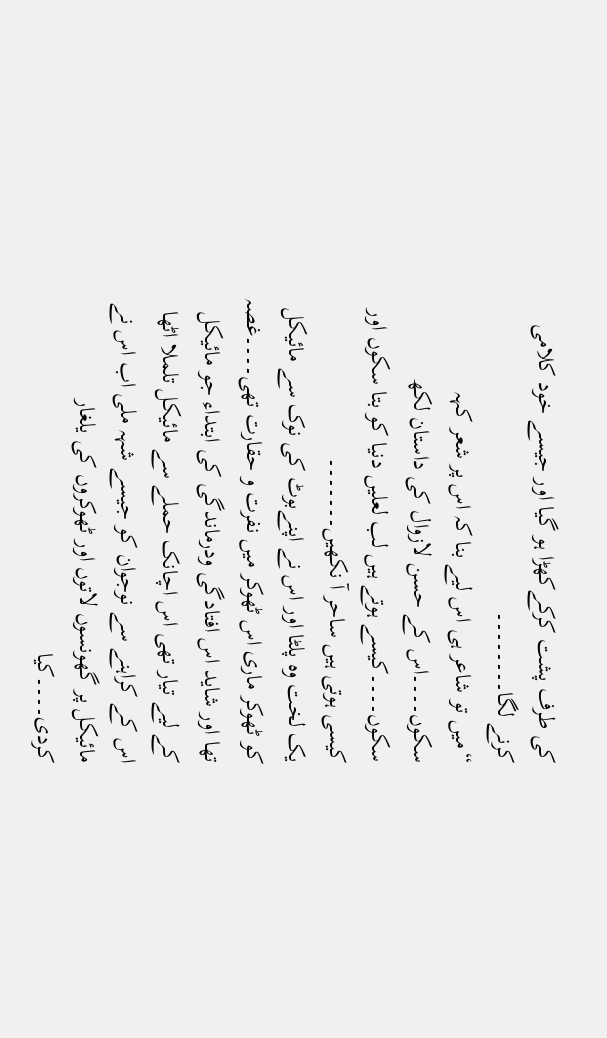کی طرف پشت کرکےکھڑا ہو گیا اور جیسے خود کلامی کرنے لگا۔۔۔۔۔۔۔۔
“میں تو شاعر ہی اس لیے بنا کہ اس پر شعر کہہ سکوں۔۔۔۔اس کے حسن لازوال کی داستان لکھ سکوں۔۔۔۔کیسے ہوتے ہیں لب لعلیں دنیا کو بتا سکوں اور کیسی ہوتی ہیں ساحر آ نکھیں۔۔۔۔۔۔۔
یک لخت وہ پلٹا اور اس نے اپنےبوٹ کی نوک سے مائیکل کو ٹھوکر ماری اس ٹھوکر میں نفرت و حقارت تھی۔۔۔۔غصہ تھا اور شاید اس افتادگی ودرماندگی کی ابتداء جو مائیکل کے لیے تیار تھی اس اچانک حملے سے مائیکل تلملا اٹھا اس کے کراہنے سے نوجوان کو جیسے شہہ ملی اب اس نے مائیکل پر گھونسوں لاتوں اور ٹھوکروں کی یلغار
کردی۔۔۔۔کیا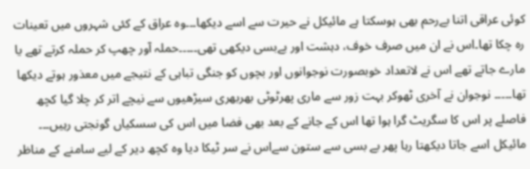کوئی عراقی اتنا بےرحم بھی ہوسکتا ہے مائیکل نے حیرت سے اسے دیکھا۔۔۔وہ عراق کے کئی شہروں میں تعینات رہ چکا تھا۔اس نے ان میں صرف خوف، دہشت اور بےبسی دیکھی تھی۔۔۔۔۔حملہ آور چھپ کر حملہ کرتے تھے یا مارے جاتے تھے اس نے لاتعداد خوبصورت نوجوانوں اور بچوں کو جنگی تباہی کے نتیجے میں معذور ہوتے دیکھا تھا۔۔۔۔۔ نوجوان نے آخری ٹھوکر بہت زور سے ماری پھرٹوٹی بھربھری سیڑھیوں سے نیچے اتر کر چلا گیا کچھ فاصلے پر اس کا سگریٹ گرا ہوا تھا اس کے جانے کے بعد بھی فضا میں اس کی سسکیاں گونجتی رہیں۔۔۔
مائیکل اسے جاتا دیکھتا رہا پھر بے بسی سے ستون سےاس نے سر ٹیکا دیا وہ کچھ دیر کے لیے سامنے کے مناظر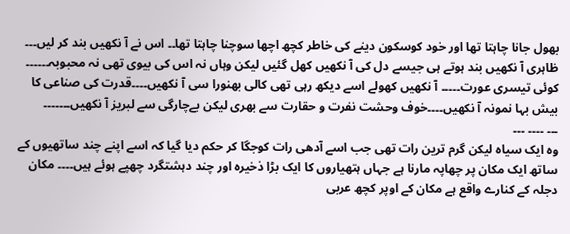بھول جانا چاہتا تھا اور خود کوسکون دینے کی خاطر کچھ اچھا سوچنا چاہتا تھا۔۔ اس نے آ نکھیں بند کر لیں۔۔۔ ظاہری آ نکھیں بند ہوتے ہی جیسے دل کی آ نکھیں کھل گئیں لیکن وہاں نہ اس کی بیوی تھی نہ محبوبہ۔۔۔۔۔۔
کوئی تیسری عورت۔۔۔۔۔ آ نکھیں کھولے اسے دیکھ رہی تھی کالی بھنورا سی آ نکھیں۔۔۔۔قدرت کی صناعی کا بیش بہا نمونہ آ نکھیں۔۔۔۔خوف وحشت نفرت و حقارت سے بھری لیکن بےچارگی سے لبریز آ نکھیں۔۔۔۔۔۔۔
۔۔۔ ۔۔۔۔ ۔۔۔
وہ ایک سیاہ لیکن گرم ترین رات تھی جب اسے آدھی رات کوجگا کر حکم دیا گیا کہ اسے اپنے چند ساتھیوں کے ساتھ ایک مکان پر چھاپہ مارنا ہے جہاں ہتھیاروں کا ایک بڑا ذخیرہ اور چند دہشتگرد چھپے ہوئے ہیں۔۔۔۔ مکان دجلہ کے کنارے واقع ہے مکان کے اوپر کچھ عربی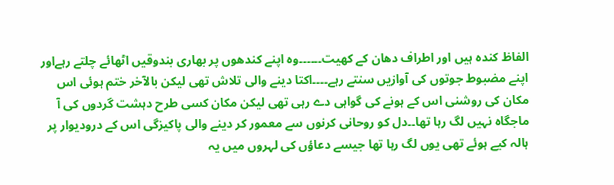الفاظ کندہ ہیں اور اطراف دھان کے کھیت۔۔۔۔۔۔وہ اپنے کندھوں پر بھاری بندوقیں اٹھائے چلتے رہےاور اپنے مضبوط جوتوں کی آوازیں سنتے رہے۔۔۔۔اکتا دینے والی تلاش تھی لیکن بالآخر ختم ہوئی اس مکان کی روشنی اس کے ہونے کی گواہی دے رہی تھی لیکن مکان کسی طرح دہشت گردوں کی آ ماجگاہ نہیں لگ رہا تھا۔۔دل کو روحانی کرنوں سے معمور کر دینے والی پاکیزگی اس کے درودیوار پر ہالہ کیے ہوئے تھی یوں لگ رہا تھا جیسے دعاؤں کی لہروں میں یہ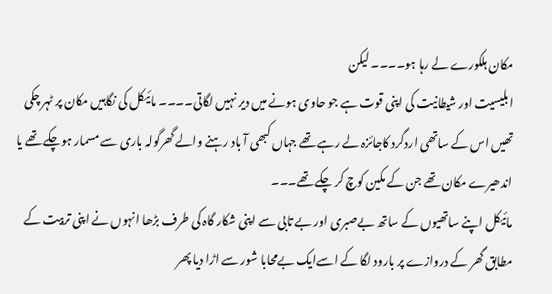مکان ہلکورے لے رہا ہو۔۔۔۔ لیکن
ابلیسیت اور شیطانیت کی اپنی قوت ہے جو حاوی ہونے میں دیر نہیں لگاتی۔۔۔۔ مائیکل کی نگاہیں مکان پر ٹہر چکی تھیں اس کے ساتھی اردگرد کاجائزہ لے رہے تھے جہاں کبھی آ باد رہنے والے گھرگولہ باری سے مسمار ہوچکے تھے یا اندھیرے مکان تھے جن کے مکین کوچ کر چکے تھے۔۔۔
مائیکل اپنے ساتھیوں کے ساتھ بےصبری اور بے تابی سے اپنی شکار گاہ کی طرف بڑھا انہوں نے اپنی تربیت کے مطابق گھر کے دروازے پر بارود لگا کے اسےایک بےمحابا شور سے اڑا دیا پھر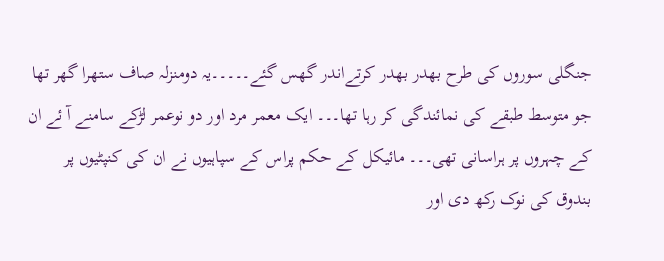جنگلی سوروں کی طرح بھدر بھدر کرتےاندر گھس گئے۔۔۔۔۔یہ دومنزلہ صاف ستھرا گھر تھا جو متوسط طبقے کی نمائندگی کر رہا تھا۔۔۔ ایک معمر مرد اور دو نوعمر لڑکے سامنے آ ئے ان کے چہروں پر ہراسانی تھی۔۔۔ مائیکل کے حکم پراس کے سپاہیوں نے ان کی کنپٹیوں پر بندوق کی نوک رکھ دی اور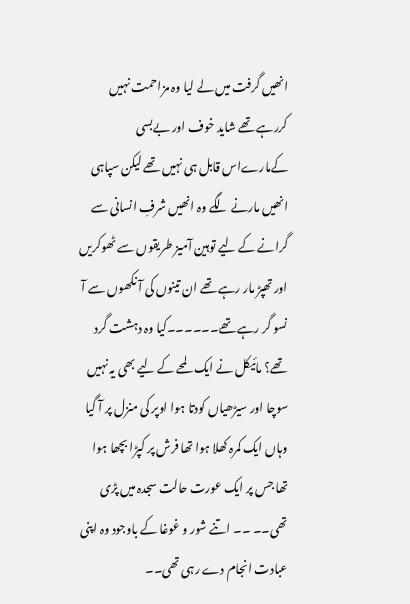انھیں گرفت میں لے لیا وہ مزاحمت نہیں کررہے تھے شاید خوف اور بےبسی کےمارےاس قابل ہی نہیں تھے لیکن سپاہی انھیں مارنے لگے وہ انھیں شرفِ انسانی سے گرانے کے لیے توہین آمیز طریقوں سے ٹھوکریں اور تھپڑ مار رہے تھے ان تینوں کی آ نکھوں سے آ نسو گر رہے تھے۔۔۔۔۔۔کیا وہ دہشت گرد تھے؟ مائیکل نے ایک لمحے کے لیے بھی یہ نہیں سوچا اور سیڑھیاں کودتا ہوا اوپر کی منزل پر آ گیا وہاں ایک کمرہ کھلا ہوا تھا فرش پر کپڑا بچھا ہوا تھا جس پر ایک عورت حالت سجدہ میں پڑی تھی۔۔ ۔۔ اتنے شور و غوغا کے باوجود وہ اپنی عبادت انجام دے رہی تھی۔۔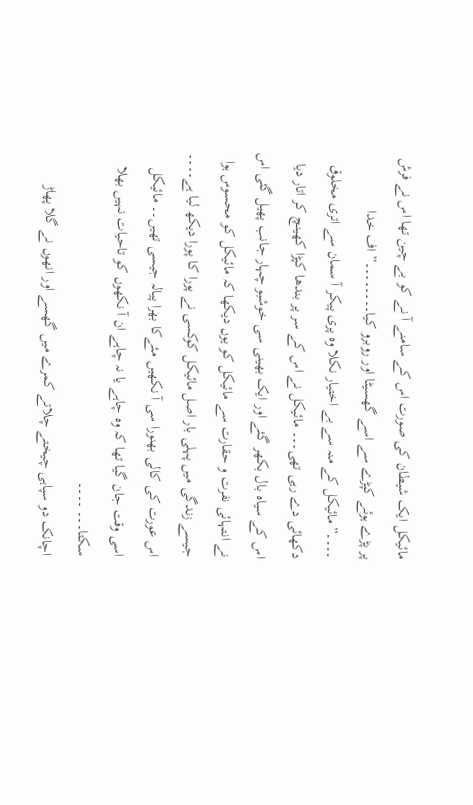مائیکل ایک شیطان کی صورت اس کے سامنے آ نے کو بے چین تھا اس نے فرش پر پڑے ہوئے کپڑے سے اسے گھسیٹا اور روبرو کیا۔۔۔۔۔۔۔۔” اف خدا ۔۔۔۔”مائیکل کے منہ سے بے اختیار نکلا وہ پری پیکر آ سمان سے اتری مخلوق دکھائی دے رہی تھی۔۔۔ مائیکل نے اس کے سر پر بندھا کپڑا کھینچ کر اتار دیا اس کے سیاہ بال بکھر گئے اور ایک بھینی سی خوشبو چہار جانب پھیل گئی اس نے انتہائی نفرت و حقارت سے مائیکل کو یوں دیکھا کہ مائیکل کو محسوس ہوا جیسے زندگی میں پہلی بار اصل مائیکل کوکسی نے پورا کا پورا دیکھ لیا ہے۔۔۔۔
اس عورت کی کالی بھنورا سی آ نکھیں مئےکا بھرا پیالہ جیسی تھیں۔۔ مائیکل اسی وقت جان گیا تھا کہ وہ چاہے یا نہ چاہے ان آ نکھوں کو تاحیات نہیں بھلا سکتا۔۔۔ ۔۔۔۔
اچانک دو سپاہی چیختے چلاتے کمرے میں گھسے اور انھوں نے گلا پھاڑ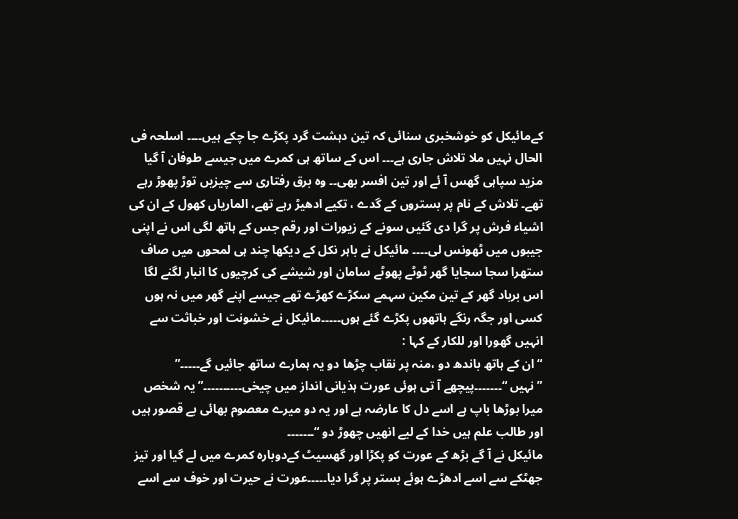کےمائیکل کو خوشخبری سنائی کہ تین دہشت گرد پکڑے جا چکے ہیں۔۔۔۔ اسلحہ فی الحال نہیں ملا تلاش جاری ہے۔۔۔ اس کے ساتھ ہی کمرے میں جیسے طوفان آ گیا مزید سپاہی گھس آ ئے اور تین افسر بھی۔۔ وہ برق رفتاری سے چیزیں توڑ پھوڑ رہے تھے۔ تلاش کے نام پر بستروں کے گدے ، تکیے ادھیڑ رہے تھے، الماریاں کھول کے ان کی اشیاء فرش پر گرا دی گئیں سونے کے زیورات اور رقم جس کے ہاتھ لگی اس نے اپنی جیبوں میں ٹھونس لی۔۔۔۔ مائیکل نے باہر نکل کے دیکھا چند ہی لمحوں میں صاف ستھرا سجا سجایا گھر ٹوٹے پھوٹے سامان اور شیشے کی کرچیوں کا انبار لگنے لگا اس برباد گھر کے تین مکین سہمے سکڑے کھڑے تھے جیسے اپنے گھر میں نہ ہوں کسی اور جگہ رنگے ہاتھوں پکڑے گئے ہوں۔۔۔۔۔مائیکل نے خشونت اور خباثت سے انہیں گھورا اور للکار کے کہا :
“ان کے ہاتھ باندھ دو ،منہ پر نقاب چڑھا دو یہ ہمارے ساتھ جائیں گے۔۔۔۔۔”
” نہیں “۔۔۔۔۔۔۔پیچھے آ تی ہوئی عورت ہذیانی انداز میں چیخی۔۔۔۔۔۔۔۔۔۔”یہ شخص میرا بوڑھا باپ ہے اسے دل کا عارضہ ہے اور یہ دو میرے معصوم بھائی بے قصور ہیں اور طالب علم ہیں خدا کے لیے انھیں چھوڑ دو “۔۔۔۔۔۔۔
مائیکل نے آ گے بڑھ کے عورت کو پکڑا اور گھسیٹ کےدوبارہ کمرے میں لے گیا اور تیز جھٹکے سے اسے ادھڑے ہوئے بستر پر گرا دیا۔۔۔۔۔عورت نے حیرت اور خوف سے اسے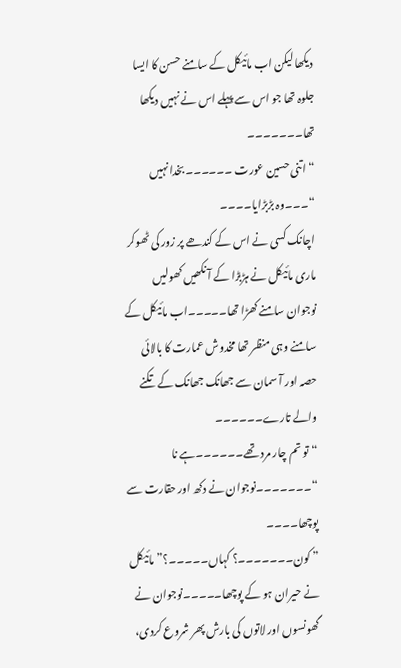دیکھا لیکن اب مائیکل کے سامنے حسن کا ایسا
جلوہ تھا جو اس سے پہلے اس نے نہیں دیکھا تھا۔۔۔۔۔۔۔
“اتنی حسین عورت ۔۔۔۔۔۔بخدا نہیں “۔۔۔وہ بڑبڑایا۔۔۔۔
اچانک کسی نے اس کے کندھے پر زور کی ٹھوکر ماری مائیکل نے ہڑبڑا کے آ نکھیں کھولیں نوجوان سامنے کھڑا تھا۔۔۔۔۔اب مائیکل کے سامنے وہی منظر تھا مخدوش عمارت کا بالائی حصہ اور آ سمان سے جھانک جھانک کے تکنے والے تارے۔۔۔۔۔۔
“تو تم چار مرد تھے۔۔۔۔۔۔ہے نا “۔۔۔۔۔۔۔نوجوان نے دکھ اور حقارت سے پوچھا۔۔۔۔
” کون۔۔۔۔۔۔۔؟ کہاں۔۔۔۔۔؟” مائیکل نے حیران ہو کے پوچھا۔۔۔۔۔نوجوان نے گھونسوں اور لاتوں کی بارش پھر شروع کردی،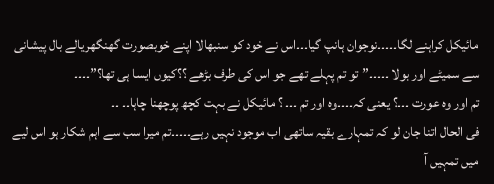مائیکل کراہنے لگا۔۔۔۔۔نوجوان ہانپ گیا۔۔۔اس نے خود کو سنبھالا اپنے خوبصورت گھنگھریالے بال پیشانی سے سمیٹے اور بولا ۔۔۔۔۔”تو تم پہلے تھے جو اس کی طرف بڑھے ؟؟کیوں ایسا ہی تھا؟”۔۔۔۔
تم اور وہ عورت ۔۔۔؟ یعنی کہ۔۔۔۔وہ اور تم ۔۔۔ ؟ مائیکل نے بہت کچھ پوچھنا چاہا۔۔ ۔۔
فی الحال اتنا جان لو کہ تمہارے بقیہ ساتھی اب موجود نہیں رہے۔۔۔۔۔تم میرا سب سے اہم شکار ہو اس لیے میں تمہیں آ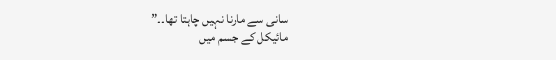سانی سے مارنا نہیں چاہتا تھا۔۔”
مائیکل کے جسم میں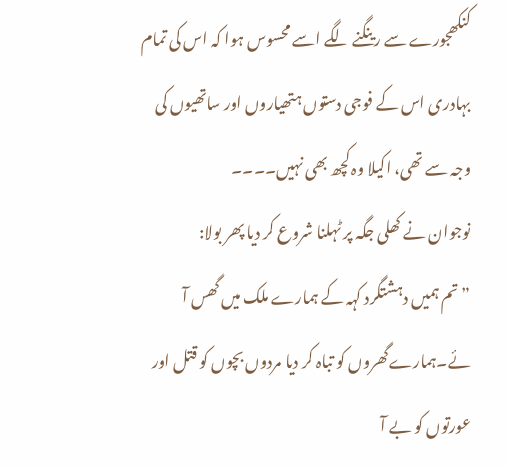کنکھجورے سے رینگنے لگے اسے محسوس ہوا کہ اس کی تمام بہادری اس کے فوجی دستوں ہتھیاروں اور ساتھیوں کی وجہ سے تھی، اکیلا وہ کچھ بھی نہیں۔۔۔۔
نوجوان نے کھلی جگہ پر ٹہلنا شروع کر دیا پھر بولا:
” تم ہمیں دہشتگرد کہہ کے ہمارے ملک میں گھس آ ئے۔ہمارےگھروں کو تباہ کر دیا مردوں بچوں کو قتل اور عورتوں کو بے آ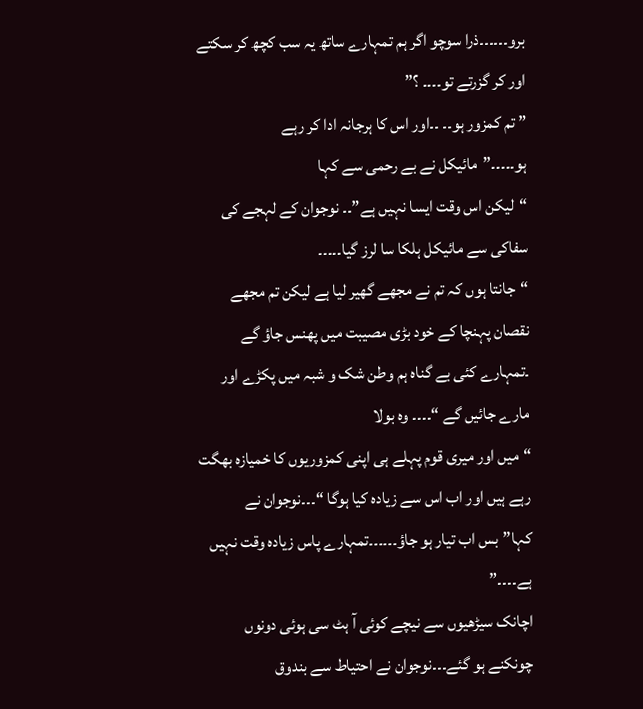برو۔۔۔۔۔۔ذرا سوچو اگر ہم تمہارے ساتھ یہ سب کچھ کر سکتے اور کر گزرتے تو۔۔۔۔ ؟”
” تم کمزور ہو۔۔ ۔۔اور اس کا ہرجانہ ادا کر رہے ہو۔۔۔۔۔”مائیکل نے بے رحمی سے کہا
“لیکن اس وقت ایسا نہیں ہے”۔۔ نوجوان کے لہجے کی سفاکی سے مائیکل ہلکا سا لرز گیا۔۔۔۔۔
“جانتا ہوں کہ تم نے مجھے گھیر لیا ہے لیکن تم مجھے نقصان پہنچا کے خود بڑی مصیبت میں پھنس جاؤ گے ۔تمہارے کئی بے گناہ ہم وطن شک و شبہ میں پکڑے اور مارے جائیں گے “۔۔۔۔ وہ بولا
“میں اور میری قوم پہلے ہی اپنی کمزوریوں کا خمیازہ بھگت رہے ہیں اور اب اس سے زیادہ کیا ہوگا “۔۔۔نوجوان نے کہا”بس اب تیار ہو جاؤ۔۔۔۔۔۔تمہارے پاس زیادہ وقت نہیں ہے۔۔۔۔”
اچانک سیڑھیوں سے نیچے کوئی آ ہٹ سی ہوئی دونوں چونکنے ہو گئے۔۔۔نوجوان نے احتیاط سے بندوق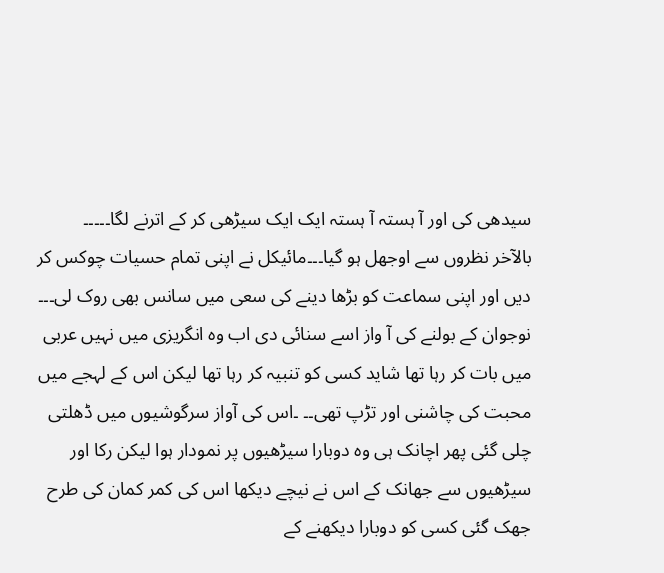سیدھی کی اور آ ہستہ آ ہستہ ایک ایک سیڑھی کر کے اترنے لگا۔۔۔۔۔
بالآخر نظروں سے اوجھل ہو گیا۔۔۔مائیکل نے اپنی تمام حسیات چوکس کر دیں اور اپنی سماعت کو بڑھا دینے کی سعی میں سانس بھی روک لی۔۔۔ نوجوان کے بولنے کی آ واز اسے سنائی دی اب وہ انگریزی میں نہیں عربی میں بات کر رہا تھا شاید کسی کو تنبیہ کر رہا تھا لیکن اس کے لہجے میں محبت کی چاشنی اور تڑپ تھی۔۔ ۔اس کی آواز سرگوشیوں میں ڈھلتی چلی گئی پھر اچانک ہی وہ دوبارا سیڑھیوں پر نمودار ہوا لیکن رکا اور سیڑھیوں سے جھانک کے اس نے نیچے دیکھا اس کی کمر کمان کی طرح جھک گئی کسی کو دوبارا دیکھنے کے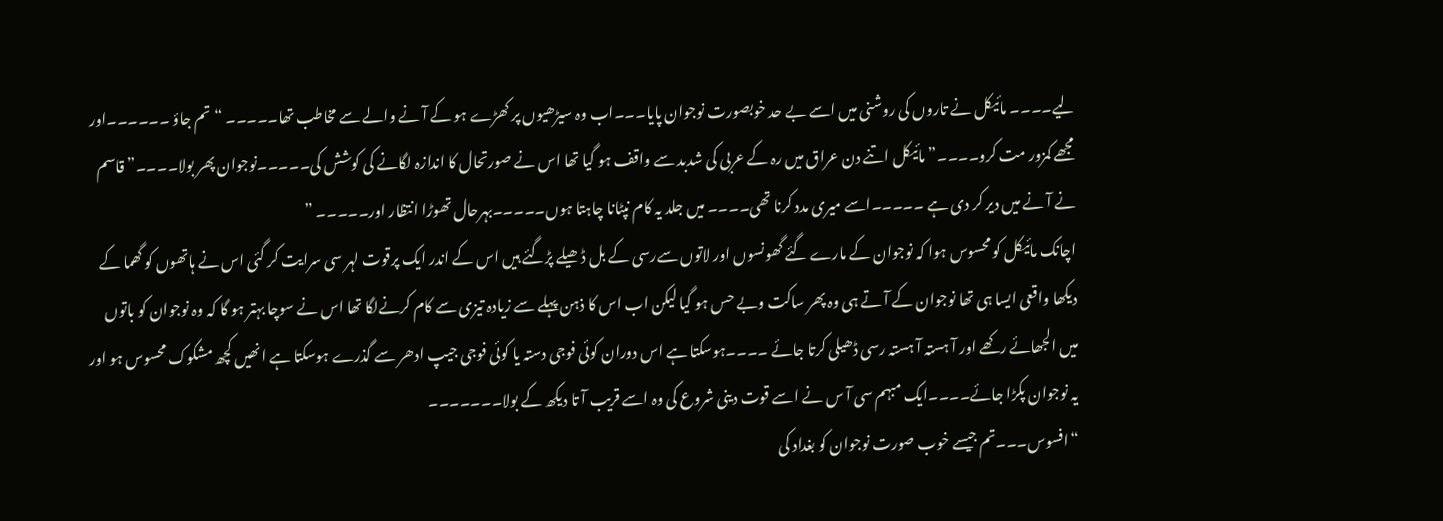لیے۔۔۔۔ مائیکل نے تاروں کی روشنی میں اسے بے حد خوبصورت نوجوان پایا۔۔۔اب وہ سیڑھیوں پر کھڑے ہو کے آ نے والے سے مخاطب تھا۔۔۔۔۔ “تم جاؤ ۔۔۔۔۔۔اور مجھے کمزور مت کرو۔۔۔۔” مائیکل اتنے دن عراق میں رہ کے عربی کی شدبد سے واقف ہو گیا تھا اس نے صورتحال کا اندازہ لگانے کی کوشش کی۔۔۔۔۔نوجوان پھر بولا۔۔۔۔” قاسم نے آ نے میں دیر کر دی ہے ۔۔۔۔۔اسے میری مدد کرنا تھی۔۔۔۔ میں جلد یہ کام نپٹانا چاہتا ہوں۔۔۔۔۔بہرحال تھوڑا انتظار اور۔۔۔۔۔ ”
اچانک مائیکل کو محسوس ہوا کہ نوجوان کے مارے گئے گھونسوں اور لاتوں سےرسی کے بل ڈھیلے پڑگئے ہیں اس کے اندر ایک پرقوت لہر سی سرایت کر گئی اس نے ہاتھوں کو گھما کے دیکھا واقعی ایسا ہی تھا نوجوان کے آ تے ہی وہ پھر ساکت وبے حس ہو گیا لیکن اب اس کا ذہن پہلے سے زیادہ تیزی سے کام کرنےلگا تھا اس نے سوچا بہتر ہو گا کہ وہ نوجوان کو باتوں میں الجھائے رکھے اور آ ہستہ آ ہستہ رسی ڈھیلی کرتا جائے ۔۔۔۔ہوسکتا ہے اس دوران کوئی فوجی دستہ یا کوئی فوجی جیپ ادھر سے گذرے ہوسکتا ہے انھیں کچھ مشکوک محسوس ہو اور یہ نوجوان پکڑا جائے۔۔۔۔ایک مبہم سی آ س نے اسے قوت دینی شروع کی وہ اسے قریب آ تا دیکھ کے بولا۔۔۔۔۔۔۔
“افسوس۔۔۔تم جیسے خوب صورت نوجوان کو بغداد کی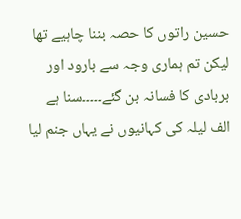حسین راتوں کا حصہ بننا چاہیے تھا لیکن تم ہماری وجہ سے بارود اور بربادی کا فسانہ بن گئے۔۔۔۔۔سنا ہے الف لیلہ کی کہانیوں نے یہاں جنم لیا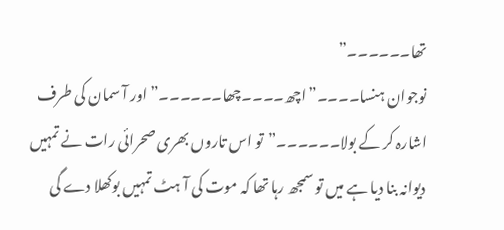تھا۔۔۔۔۔۔”
نوجوان ہنسا۔۔۔۔”اچھ۔۔۔۔چھا۔۔۔۔۔۔” اور آ سمان کی طرف اشارہ کر کے بولا۔۔۔۔۔۔”تو اس تاروں بھری صحرائی رات نے تمہیں دیوانہ بنا دیا ہے میں تو سمجھ رہا تھا کہ موت کی آ ہٹ تمہیں بوکھلا دے گی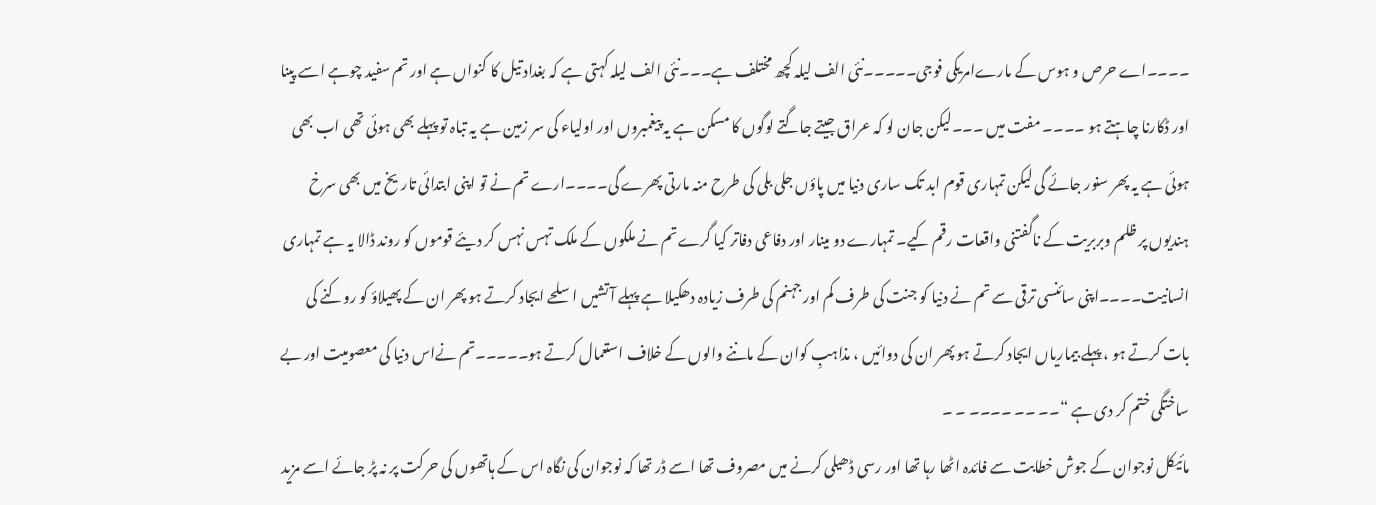۔۔۔۔اے حرص و ہوس کے مارےامریکی فوجی۔۔۔۔۔نئی الف لیلہ کچھ مختلف ہے۔۔۔نئی الف لیلہ کہتی ہے کہ بغداد تیل کا کنواں ہے اور تم سفید چوہے اسے پینا اور ڈکارنا چاہتے ہو ۔۔۔۔ مفت میں ۔۔۔لیکن جان لو کہ عراق جیتے جاگتے لوگوں کا مسکن ہے یہ پیغمبروں اور اولیاء کی سر زمین ہے یہ تباہ تو پہلے بھی ہوئی تھی اب بھی ہوئی ہے یہ پھر سنور جائے گی لیکن تمہاری قوم ابد تک ساری دنیا میں پاؤں جلی بلی کی طرح منہ مارتی پھرے گی۔۔۔۔ارے تم نے تو اپنی ابتدائی تاریخ میں بھی سرخ ہندیوں پر ظلم وبربریت کے ناگفتنی واقعات رقم کیے۔ تمہارے دو مینار اور دفاعی دفاتر کیا گرےتم نے ملکوں کے ملک تہس نہس کر دیئے قوموں کو روند ڈالا یہ ہے تمہاری انسانیت۔۔۔۔اپنی سائنسی ترقی سے تم نے دنیا کو جنت کی طرف کم اور جہنم کی طرف زیادہ دھکیلا ہے پہلے آ تشیں اسلحے ایجاد کرتے ہو پھر ان کے پھیلاؤ کو روکنے کی بات کرتے ہو ، پہلے بیماریاں ایجاد کرتے ہو پھر ان کی دوائیں ، مذاہبِ کوان کے ماننے والوں کے خلاف استعمال کرتے ہو۔۔۔۔۔تم نےاس دنیا کی معصومیت اور بے ساختگی ختم کر دی ہے “۔۔ ۔۔ ۔۔۔۔ ۔ ۔
مائیکل نوجوان کے جوش خطابت سے فائدہ اٹھا رہا تھا اور رسی ڈھیلی کرنے میں مصروف تھا اسے ڈر تھا کہ نوجوان کی نگاہ اس کے ہاتھوں کی حرکت پر نہ پڑ جائے اسے مزید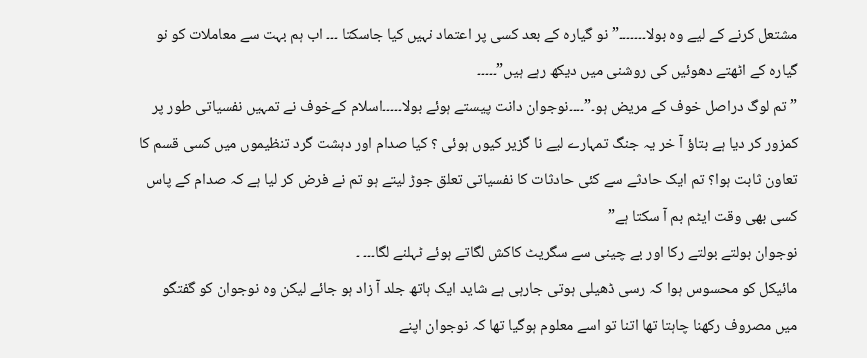مشتعل کرنے کے لیے وہ بولا۔۔۔۔۔۔۔” نو گیارہ کے بعد کسی پر اعتماد نہیں کیا جاسکتا ۔۔۔ اب ہم بہت سے معاملات کو نو گیارہ کے اٹھتے دھوئیں کی روشنی میں دیکھ رہے ہیں”۔۔۔۔۔
” تم لوگ دراصل خوف کے مریض ہو۔”۔۔۔۔نوجوان دانت پیستے ہوئے بولا۔۔۔۔۔اسلام کےخوف نے تمہیں نفسیاتی طور پر کمزور کر دیا ہے بتاؤ آ خر یہ جنگ تمہارے لیے نا گزیر کیوں ہوئی ؟ کیا صدام اور دہشت گرد تنظیموں میں کسی قسم کا تعاون ثابت ہوا؟ تم ایک حادثے سے کئی حادثات کا نفسیاتی تعلق جوڑ لیتے ہو تم نے فرض کر لیا ہے کہ صدام کے پاس کسی بھی وقت ایٹم بم آ سکتا ہے”
نوجوان بولتے بولتے رکا اور بے چینی سے سگریٹ کاکش لگاتے ہوئے ٹہلنے لگا۔۔۔ ۔
مائیکل کو محسوس ہوا کہ رسی ڈھیلی ہوتی جارہی ہے شاید ایک ہاتھ جلد آ زاد ہو جائے لیکن وہ نوجوان کو گفتگو میں مصروف رکھنا چاہتا تھا اتنا تو اسے معلوم ہوگیا تھا کہ نوجوان اپنے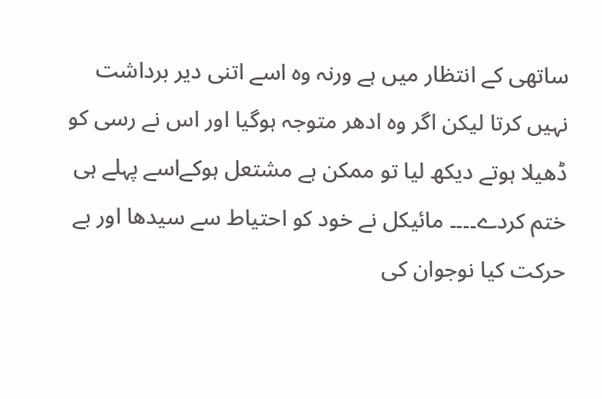ساتھی کے انتظار میں ہے ورنہ وہ اسے اتنی دیر برداشت نہیں کرتا لیکن اگر وہ ادھر متوجہ ہوگیا اور اس نے رسی کو ڈھیلا ہوتے دیکھ لیا تو ممکن ہے مشتعل ہوکےاسے پہلے ہی ختم کردے۔۔۔۔ مائیکل نے خود کو احتیاط سے سیدھا اور بے حرکت کیا نوجوان کی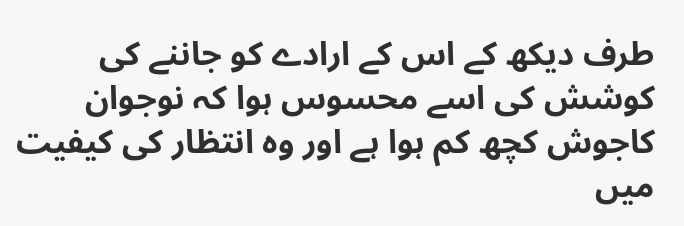طرف دیکھ کے اس کے ارادے کو جاننے کی کوشش کی اسے محسوس ہوا کہ نوجوان کاجوش کچھ کم ہوا ہے اور وہ انتظار کی کیفیت میں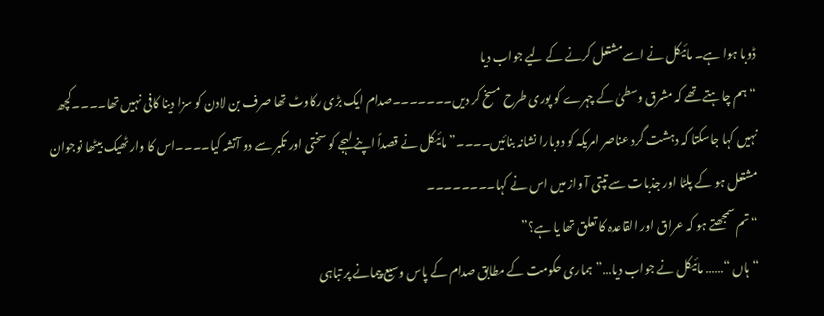ڈوبا ہوا ہے۔ مائیکل نے اسےمشتعل کرنے کے لیے جواب دیا
“ہم چاہتے تھے کہ مشرق وسطیٰ کے چہرے کو پوری طرح مسخ کر دیں۔۔۔۔۔۔۔صدام ایک بڑی رکاوٹ تھا صرف بن لادن کو سزا دینا کافی نہیں تھا۔۔۔۔کچھ نہیں کہا جاسکتا کہ دہشت گرد عناصر امریکہ کو دوبارا نشانہ بنائیں۔۔۔۔” مائیکل نے قصداً اپنے لہجے کو سختی اور تکبر سے دو آتشہ کیا۔۔۔۔اس کا وار ٹھیک بیٹھا نوجوان مشتعل ہو کے پلٹا اور جذبات سے تپتی آ واز میں اس نے کہا۔۔۔۔۔۔۔۔
“تم سمجھتے ہو کہ عراق اور القاعدہ کا تعلق تھا یا ہے؟”
“ہاں “…… مائیکل نے جواب دیا…”ہماری حکومت کے مطابق صدام کے پاس وسیع پیمانے پر تباہی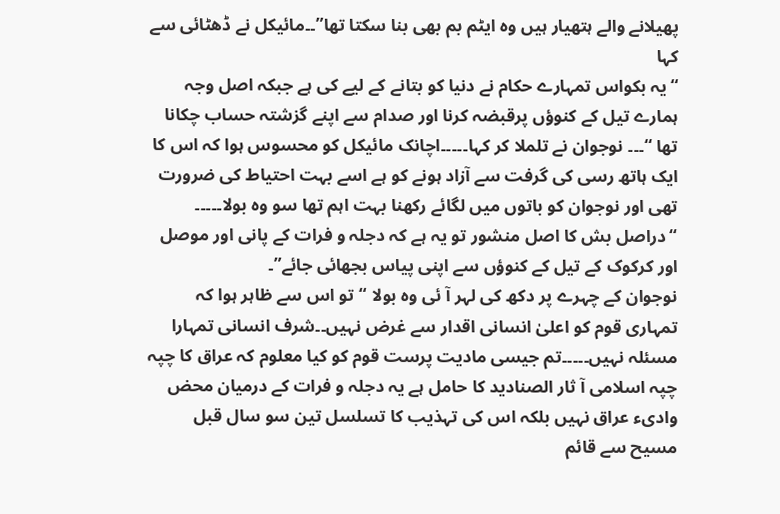پھیلانے والے ہتھیار ہیں وہ ایٹم بم بھی بنا سکتا تھا”۔۔مائیکل نے ڈھٹائی سے کہا
“یہ بکواس تمہارے حکام نے دنیا کو بتانے کے لیے کی ہے جبکہ اصل وجہ ہمارے تیل کے کنوؤں پرقبضہ کرنا اور صدام سے اپنے گزشتہ حساب چکانا تھا “۔۔۔ نوجوان نے تلملا کر کہا۔۔۔۔۔اچانک مائیکل کو محسوس ہوا کہ اس کا ایک ہاتھ رسی کی گرفت سے آزاد ہونے کو ہے اسے بہت احتیاط کی ضرورت تھی اور نوجوان کو باتوں میں لگائے رکھنا بہت اہم تھا سو وہ بولا۔۔۔۔۔ “دراصل بش کا اصل منشور تو یہ ہے کہ دجلہ و فرات کے پانی اور موصل اور کرکوک کے تیل کے کنوؤں سے اپنی پیاس بجھائی جائے”۔
نوجوان کے چہرے پر دکھ کی لہر آ ئی وہ بولا “تو اس سے ظاہر ہوا کہ تمہاری قوم کو اعلیٰ انسانی اقدار سے غرض نہیں۔۔شرف انسانی تمہارا مسئلہ نہیں۔۔۔۔۔تم جیسی مادیت پرست قوم کو کیا معلوم کہ عراق کا چپہ چپہ اسلامی آ ثار الصنادید کا حامل ہے یہ دجلہ و فرات کے درمیان محض وادیء عراق نہیں بلکہ اس کی تہذیب کا تسلسل تین سو سال قبل مسیح سے قائم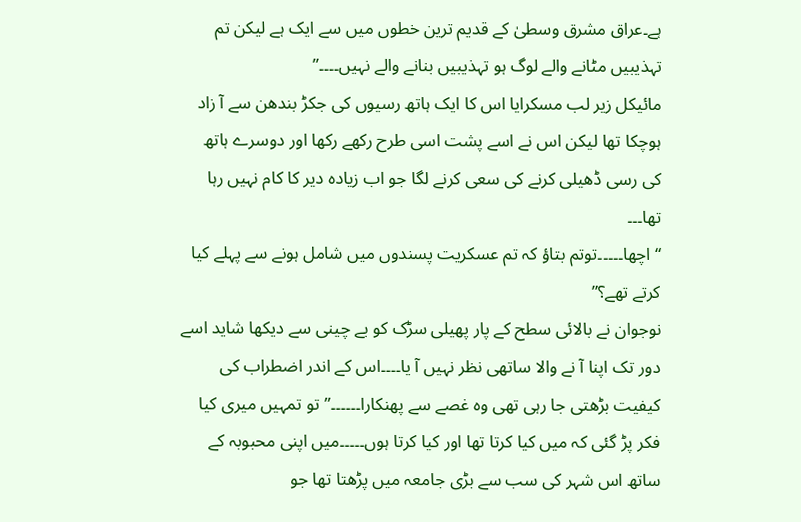ہے۔عراق مشرق وسطیٰ کے قدیم ترین خطوں میں سے ایک ہے لیکن تم تہذیبیں مٹانے والے لوگ ہو تہذیبیں بنانے والے نہیں۔۔۔۔”
مائیکل زیر لب مسکرایا اس کا ایک ہاتھ رسیوں کی جکڑ بندھن سے آ زاد ہوچکا تھا لیکن اس نے اسے پشت اسی طرح رکھے رکھا اور دوسرے ہاتھ کی رسی ڈھیلی کرنے کی سعی کرنے لگا جو اب زیادہ دیر کا کام نہیں رہا تھا۔۔۔
“اچھا۔۔۔۔۔توتم بتاؤ کہ تم عسکریت پسندوں میں شامل ہونے سے پہلے کیا کرتے تھے؟”
نوجوان نے بالائی سطح کے پار پھیلی سڑک کو بے چینی سے دیکھا شاید اسے دور تک اپنا آ نے والا ساتھی نظر نہیں آ یا۔۔۔۔اس کے اندر اضطراب کی کیفیت بڑھتی جا رہی تھی وہ غصے سے پھنکارا۔۔۔۔۔۔”تو تمہیں میری کیا فکر پڑ گئی کہ میں کیا کرتا تھا اور کیا کرتا ہوں۔۔۔۔۔میں اپنی محبوبہ کے ساتھ اس شہر کی سب سے بڑی جامعہ میں پڑھتا تھا جو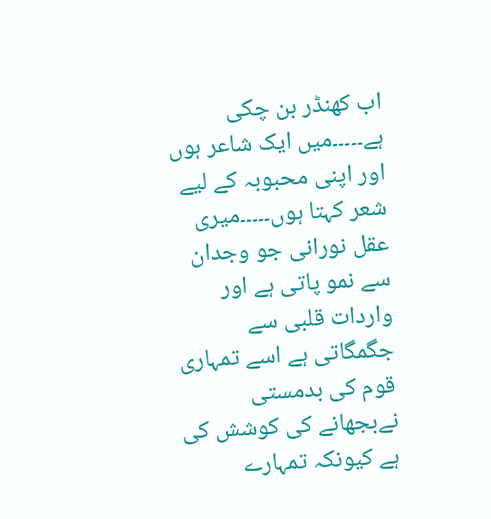اب کھنڈر بن چکی ہے۔۔۔۔۔میں ایک شاعر ہوں اور اپنی محبوبہ کے لیے شعر کہتا ہوں۔۔۔۔۔میری عقل نورانی جو وجدان سے نمو پاتی ہے اور واردات قلبی سے جگمگاتی ہے اسے تمہاری قوم کی بدمستی نےبجھانے کی کوشش کی ہے کیونکہ تمہارے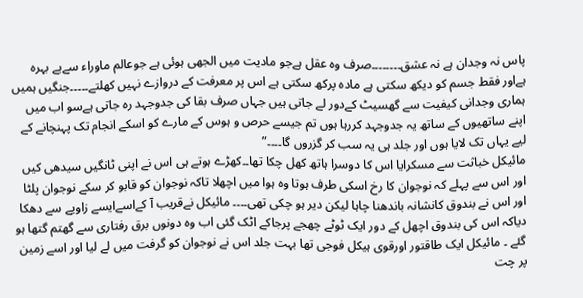پاس نہ وجدان ہے نہ عشق۔۔۔۔۔۔۔۔صرف وہ عقل ہےجو مادیت میں الجھی ہوئی ہے جوعالم ماوراء سےبے بہرہ ہےاور فقط جسم کو دیکھ سکتی ہے مادہ پرکھ سکتی ہے اس پر معرفت کے دروازے نہیں کھلتے۔۔۔۔۔جنگیں ہمیں ہماری وجدانی کیفیت سے گھسیٹ کےدور لے جاتی ہیں جہاں صرف بقا کی جدوجہد رہ جاتی ہےسو اب میں اپنے ساتھیوں کے ساتھ یہ جدوجہد کررہا ہوں تم جیسے حرص و ہوس کے مارے کو اسکے انجام تک پہنچانے کے لیے یہاں تک لایا ہوں اور جلد ہی یہ سب کر گزروں گا۔۔۔۔”
مائیکل خباثت سے مسکرایا اس کا دوسرا ہاتھ کھل چکا تھا۔۔کھڑے ہوتے ہی اس نے اپنی ٹانگیں سیدھی کیں اور اس سے پہلے کہ نوجوان کا رخ اسکی طرف ہوتا وہ ہوا میں اچھلا تاکہ نوجوان کو قابو کر سکے نوجوان پلٹا اور اس نے بندوق کانشانہ باندھنا چاہا لیکن دیر ہو چکی تھی۔۔۔۔ مائیکل نےقریب آ کےاسےایسے زاویے سے دھکا دیاکہ اس کی بندوق اچھل کے دور ایک ٹوٹے چھجے پرجاکے اٹک گئی اب وہ دونوں برق رفتاری سے گھتم گتھا ہو گئے ۔ مائیکل ایک طاقتور اورقوی ہیکل فوجی تھا بہت جلد اس نے نوجوان کو گرفت میں لے لیا اور اسے زمین پر چت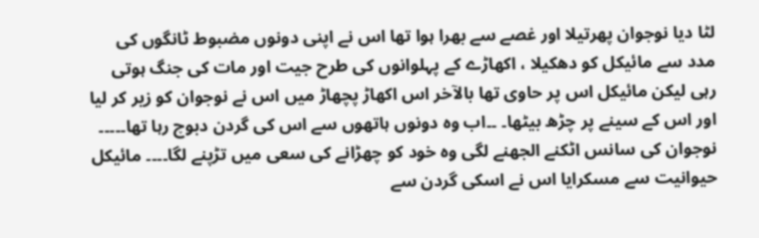لٹا دیا نوجوان پھرتیلا اور غصے سے بھرا ہوا تھا اس نے اپنی دونوں مضبوط ٹانگوں کی مدد سے مائیکل کو دھکیلا ، اکھاڑے کے پہلوانوں کی طرح جیت اور مات کی جنگ ہوتی رہی لیکن مائیکل اس پر حاوی تھا بالآخر اس اکھاڑ پچھاڑ میں اس نے نوجوان کو زیر کر لیا اور اس کے سینے پر چڑھ بیٹھا۔ ۔۔اب وہ دونوں ہاتھوں سے اس کی گردن دبوچ رہا تھا۔۔۔۔۔ نوجوان کی سانس اٹکنے الجھنے لگی وہ خود کو چھڑانے کی سعی میں تڑپنے لگا۔۔۔۔ مائیکل حیوانیت سے مسکرایا اس نے اسکی گردن سے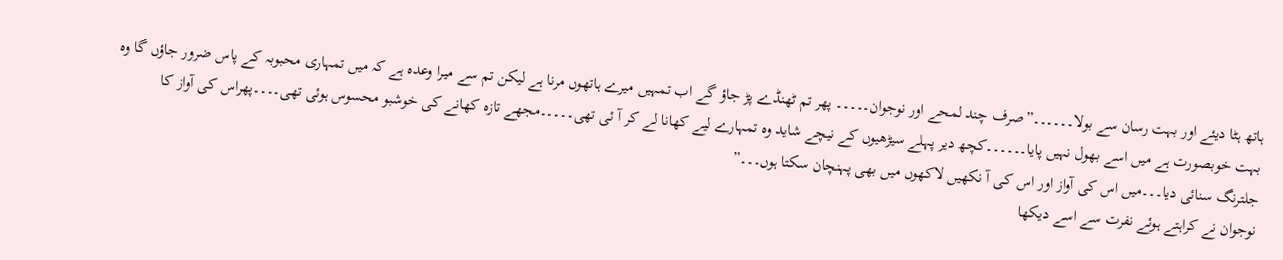ہاتھ ہٹا دیئے اور بہت رسان سے بولا۔۔۔۔۔۔”صرف چند لمحے اور نوجوان۔۔۔۔۔ پھر تم ٹھنڈے پڑ جاؤ گے اب تمہیں میرے ہاتھوں مرنا ہے لیکن تم سے میرا وعدہ ہے کہ میں تمہاری محبوبہ کے پاس ضرور جاؤں گا وہ بہت خوبصورت ہے میں اسے بھول نہیں پایا۔۔۔۔۔۔کچھ دیر پہلے سیڑھیوں کے نیچے شاید وہ تمہارے لیے کھانا لے کر آ ئی تھی۔۔۔۔۔مجھے تازہ کھانے کی خوشبو محسوس ہوئی تھی۔۔۔۔پھراس کی آواز کا جلترنگ سنائی دیا۔۔۔میں اس کی آواز اور اس کی آ نکھیں لاکھوں میں بھی پہنچان سکتا ہوں۔۔۔”
نوجوان نے کراہتے ہوئے نفرت سے اسے دیکھا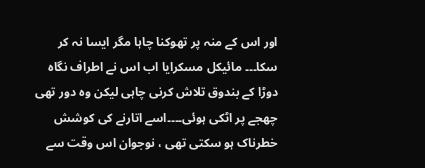اور اس کے منہ پر تھوکنا چاہا مگر ایسا نہ کر سکا۔۔۔ مائیکل مسکرایا اب اس نے اطراف نگاہ دوڑا کے بندوق تلاش کرنی چاہی لیکن وہ دور تھی چھجے پر اٹکی ہوئی۔۔۔۔اسے اتارنے کی کوشش خطرناک ہو سکتی تھی ، نوجوان اس وقت سے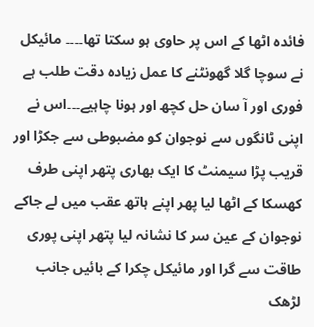فائدہ اٹھا کے اس پر حاوی ہو سکتا تھا۔۔۔۔ مائیکل نے سوچا گلا گھونٹنے کا عمل زیادہ دقت طلب ہے فوری اور آ سان حل کچھ اور ہونا چاہیے۔۔۔اس نے اپنی ٹانگوں سے نوجوان کو مضبوطی سے جکڑا اور قریب پڑا سیمنٹ کا ایک بھاری پتھر اپنی طرف کھسکا کے اٹھا لیا پھر اپنے ہاتھ عقب میں لے جاکے نوجوان کے عین سر کا نشانہ لیا پتھر اپنی پوری طاقت سے گرا اور مائیکل چکرا کے بائیں جانب لڑھک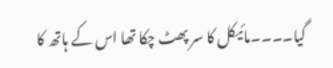گیا۔۔۔۔مائیکل کا سر پھٹ چکا تھا اس کے ہاتھ کا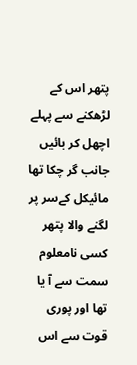پتھر اس کے لڑھکنے سے پہلے اچھل کر بائیں جانب گر چکا تھا مائیکل کےسر پر لگنے والا پتھر کسی نامعلوم سمت سے آ یا تھا اور پوری قوت سے اس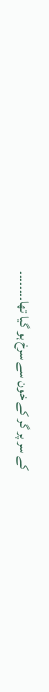کے سر پر گر کے خون سے سرخ ہو گیا تھا۔۔۔۔۔۔۔۔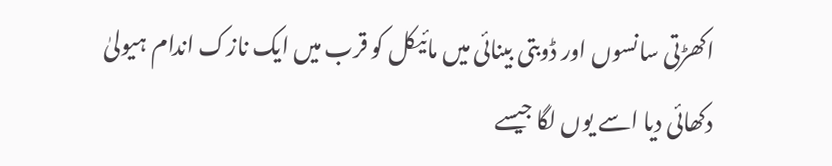اکھڑتی سانسوں اور ڈوبتی بینائی میں مائیکل کو قرب میں ایک نازک اندام ہیولیٰ دکھائی دیا اسے یوں لگا جیسے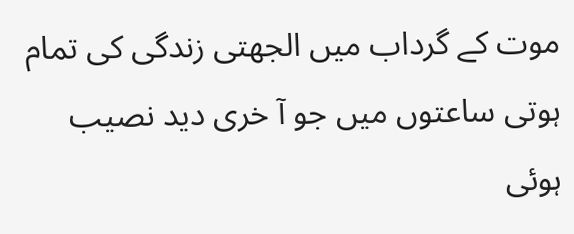موت کے گرداب میں الجھتی زندگی کی تمام ہوتی ساعتوں میں جو آ خری دید نصیب ہوئی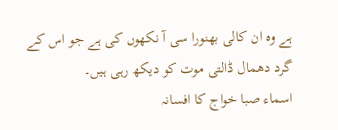ہے وہ ان کالی بھنورا سی آ نکھوں کی ہے جو اس کے گرد دھمال ڈالتی موت کو دیکھ رہی ہیں۔
اسماء صبا خواج کا افسانہ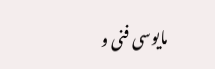مایوسی فنی و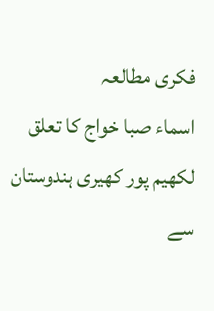فکری مطالعہ
اسماء صبا خواج کا تعلق لکھیم پور کھیری ہندوستان سے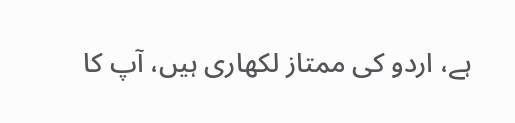ہے، اردو کی ممتاز لکھاری ہیں، آپ کا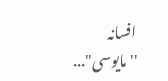افسانہ ''مایوسی"...